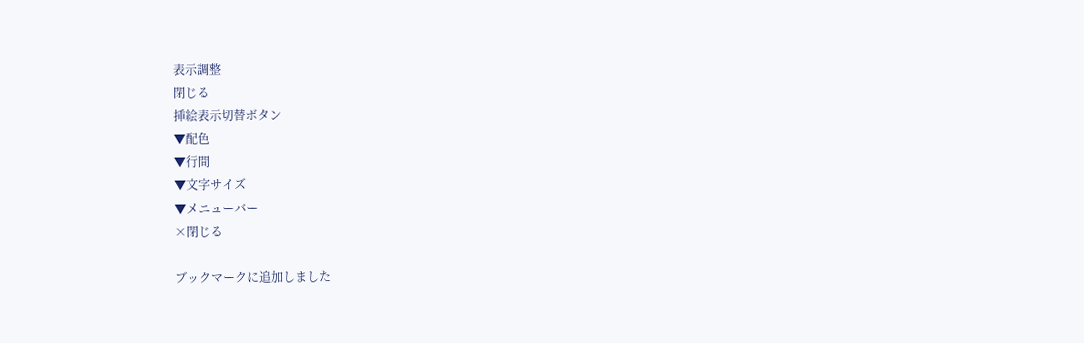表示調整
閉じる
挿絵表示切替ボタン
▼配色
▼行間
▼文字サイズ
▼メニューバー
×閉じる

ブックマークに追加しました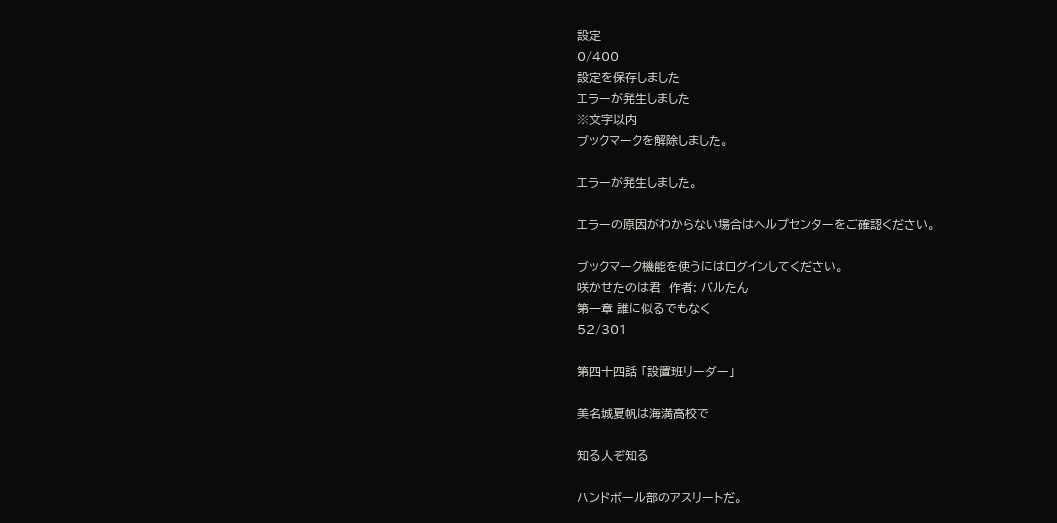設定
0/400
設定を保存しました
エラーが発生しました
※文字以内
ブックマークを解除しました。

エラーが発生しました。

エラーの原因がわからない場合はヘルプセンターをご確認ください。

ブックマーク機能を使うにはログインしてください。
咲かせたのは君  作者: バルたん
第一章 誰に似るでもなく
52/301

第四十四話 「設置班リーダー」

美名城夏帆は海満高校で

知る人ぞ知る

ハンドボール部のアスリートだ。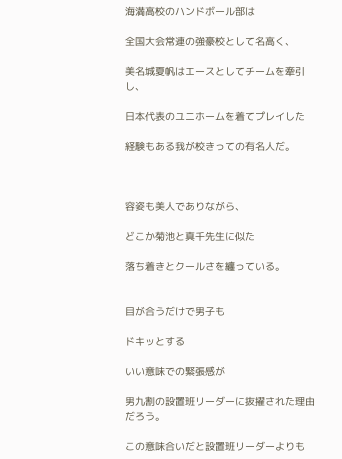海満高校のハンドボール部は

全国大会常連の強豪校として名高く、

美名城夏帆はエースとしてチームを牽引し、

日本代表のユニホームを着てプレイした

経験もある我が校きっての有名人だ。



容姿も美人でありながら、

どこか菊池と真千先生に似た

落ち着きとクールさを纏っている。


目が合うだけで男子も

ドキッとする

いい意味での緊張感が

男九割の設置班リーダーに抜擢された理由だろう。

この意味合いだと設置班リーダーよりも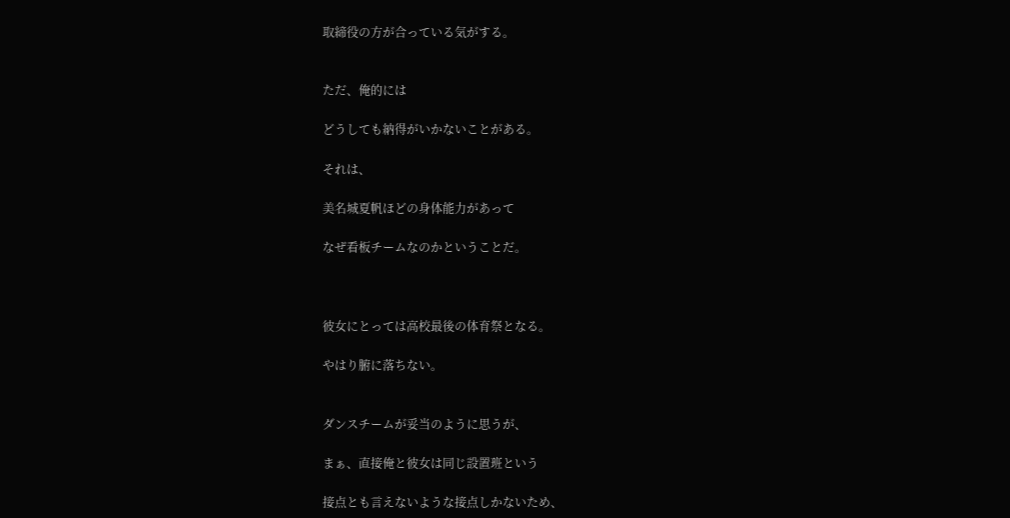取締役の方が合っている気がする。


ただ、俺的には

どうしても納得がいかないことがある。

それは、

美名城夏帆ほどの身体能力があって

なぜ看板チームなのかということだ。



彼女にとっては高校最後の体育祭となる。

やはり腑に落ちない。


ダンスチームが妥当のように思うが、

まぁ、直接俺と彼女は同じ設置班という

接点とも言えないような接点しかないため、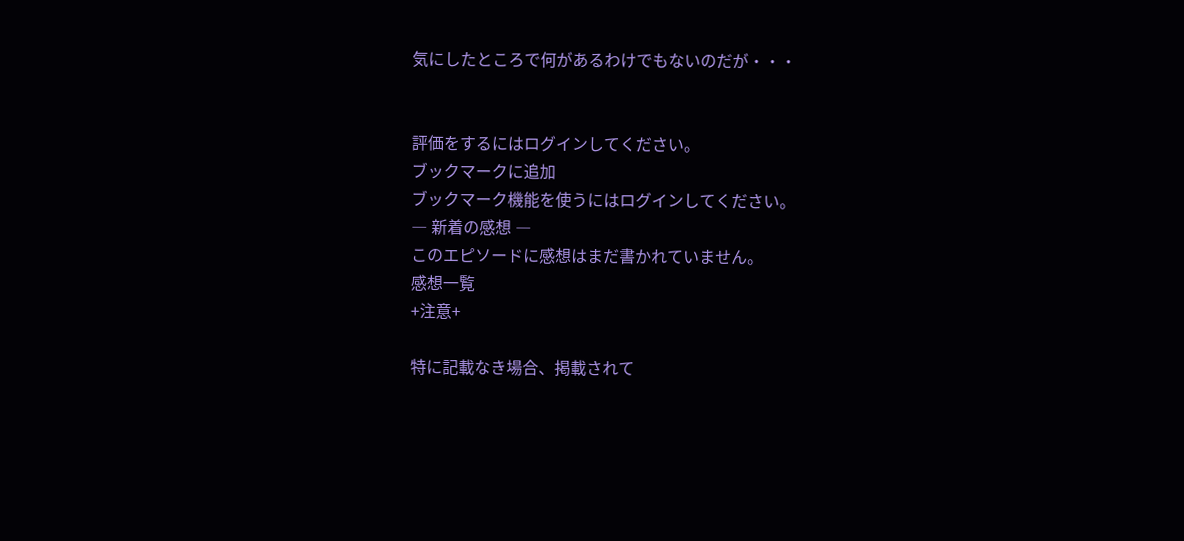気にしたところで何があるわけでもないのだが・・・


評価をするにはログインしてください。
ブックマークに追加
ブックマーク機能を使うにはログインしてください。
― 新着の感想 ―
このエピソードに感想はまだ書かれていません。
感想一覧
+注意+

特に記載なき場合、掲載されて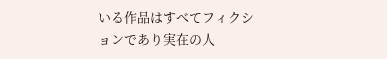いる作品はすべてフィクションであり実在の人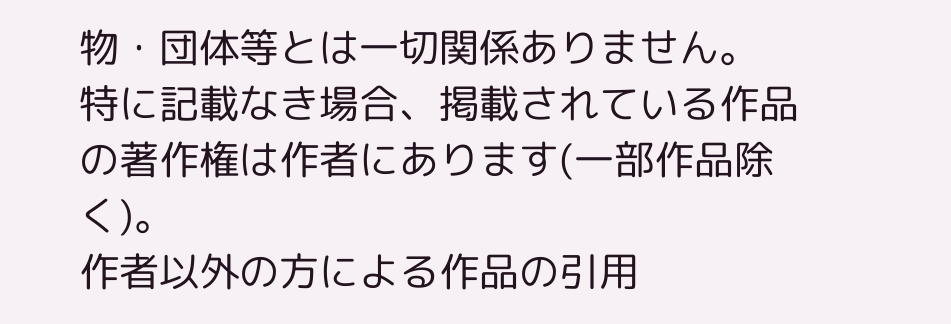物・団体等とは一切関係ありません。
特に記載なき場合、掲載されている作品の著作権は作者にあります(一部作品除く)。
作者以外の方による作品の引用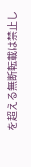を超える無断転載は禁止し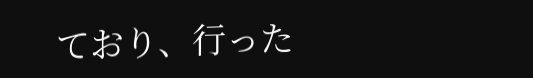ており、行った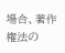場合、著作権法の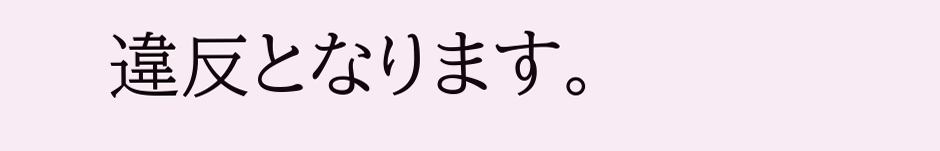違反となります。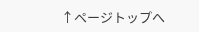↑ページトップへ